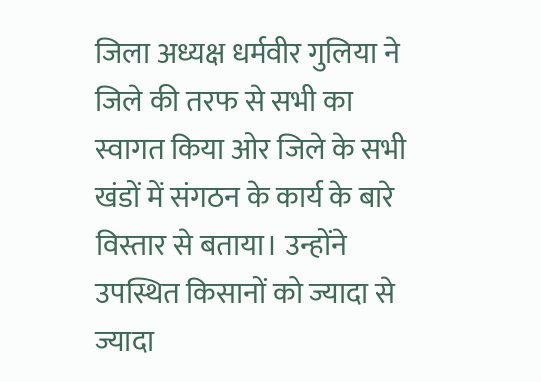जिला अध्यक्ष धर्मवीर गुलिया ने जिले की तरफ से सभी का स्वागत किया ओर जिले के सभी खंडों में संगठन के कार्य के बारे विस्तार से बताया। उन्होंने उपस्थित किसानों को ज्यादा से ज्यादा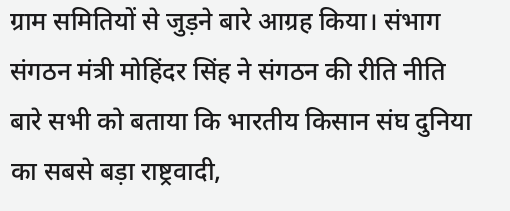ग्राम समितियों से जुड़ने बारे आग्रह किया। संभाग संगठन मंत्री मोहिंदर सिंह ने संगठन की रीति नीति बारे सभी को बताया कि भारतीय किसान संघ दुनिया का सबसे बड़ा राष्ट्रवादी,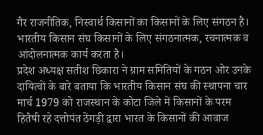गैर राजनीतिक, निस्वार्थ किसानों का किसानों के लिए संगठन है। भारतीय किसान संघ किसानों के लिए संगठनात्मक, रचनात्मक व आंदोलनात्मक कार्य करता है।
प्रदेश अध्यक्ष सतीश छिकारा ने ग्राम समितियों के गठन ओर उनके दायित्वों के बारे बताया कि भारतीय किसान संघ की स्थापना चार मार्च 1979 को राजस्थान के कोटा जिले में किसानों के परम हितैषी रहे दत्तोपंत ठेंगड़ी द्वारा भारत के किसानों की आवाज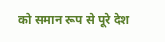को समान रूप से पूरे देश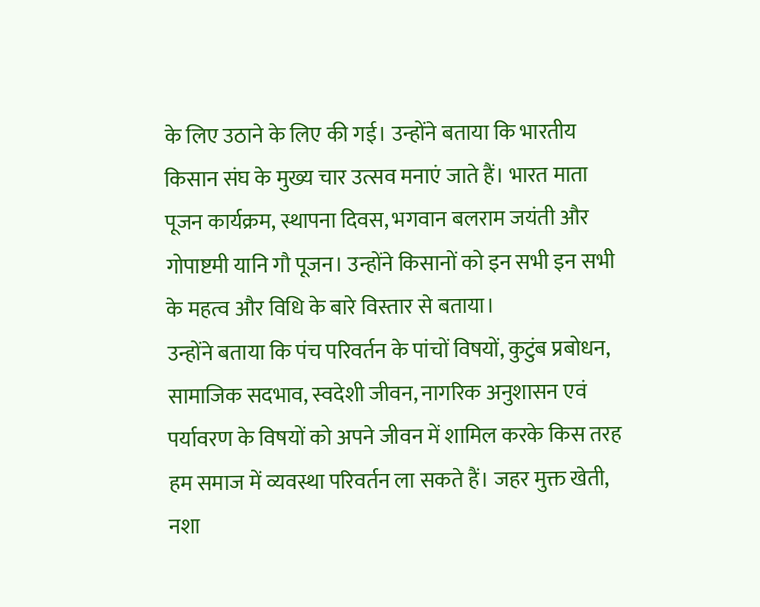के लिए उठाने के लिए की गई। उन्होंने बताया कि भारतीय किसान संघ के मुख्य चार उत्सव मनाएं जाते हैं। भारत माता पूजन कार्यक्रम, स्थापना दिवस, भगवान बलराम जयंती और गोपाष्टमी यानि गौ पूजन। उन्होंने किसानों को इन सभी इन सभी के महत्व और विधि के बारे विस्तार से बताया।
उन्होंने बताया कि पंच परिवर्तन के पांचों विषयों, कुटुंब प्रबोधन, सामाजिक सदभाव, स्वदेशी जीवन, नागरिक अनुशासन एवं पर्यावरण के विषयों को अपने जीवन में शामिल करके किस तरह हम समाज में व्यवस्था परिवर्तन ला सकते हैं। जहर मुक्त खेती, नशा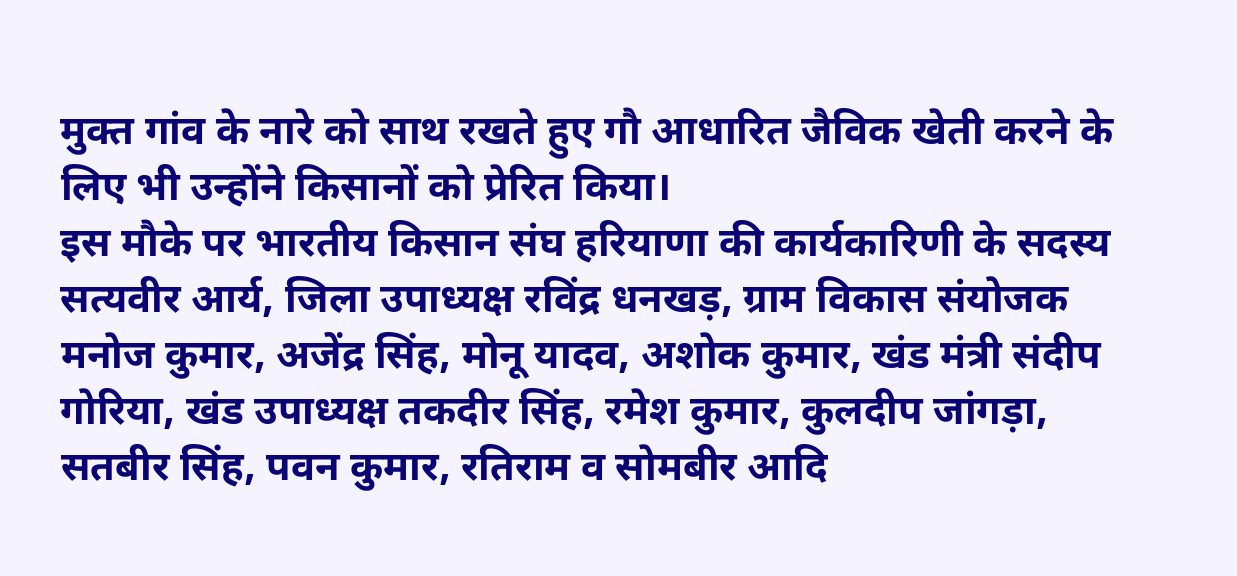मुक्त गांव के नारे को साथ रखते हुए गौ आधारित जैविक खेती करने के लिए भी उन्होंने किसानों को प्रेरित किया।
इस मौके पर भारतीय किसान संघ हरियाणा की कार्यकारिणी के सदस्य सत्यवीर आर्य, जिला उपाध्यक्ष रविंद्र धनखड़, ग्राम विकास संयोजक मनोज कुमार, अजेंद्र सिंह, मोनू यादव, अशोक कुमार, खंड मंत्री संदीप गोरिया, खंड उपाध्यक्ष तकदीर सिंह, रमेश कुमार, कुलदीप जांगड़ा, सतबीर सिंह, पवन कुमार, रतिराम व सोमबीर आदि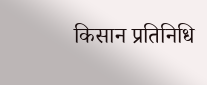किसान प्रतिनिधि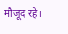मौजूद रहे।